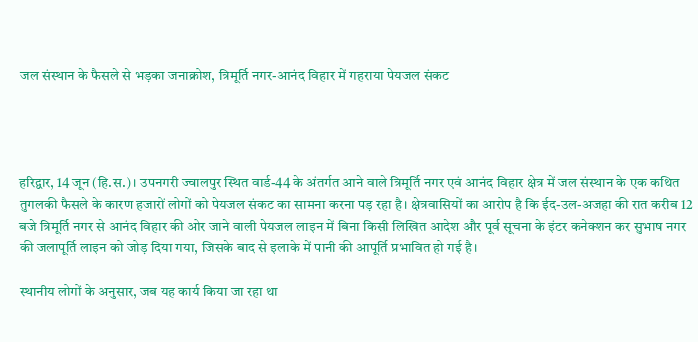जल संस्थान के फैसले से भड़का जनाक्रोश, त्रिमूर्ति नगर-आनंद विहार में गहराया पेयजल संकट




हरिद्वार, 14 जून (हि.स.)। उपनगरी ज्वालपुर स्थित वार्ड-44 के अंतर्गत आने वाले त्रिमूर्ति नगर एवं आनंद विहार क्षेत्र में जल संस्थान के एक कथित तुगलकी फैसले के कारण हजारों लोगों को पेयजल संकट का सामना करना पड़ रहा है। क्षेत्रवासियों का आरोप है कि ईद-उल-अजहा की रात करीब 12 बजे त्रिमूर्ति नगर से आनंद विहार की ओर जाने वाली पेयजल लाइन में बिना किसी लिखित आदेश और पूर्व सूचना के इंटर कनेक्शन कर सुभाष नगर की जलापूर्ति लाइन को जोड़ दिया गया, जिसके बाद से इलाके में पानी की आपूर्ति प्रभावित हो गई है।

स्थानीय लोगों के अनुसार, जब यह कार्य किया जा रहा था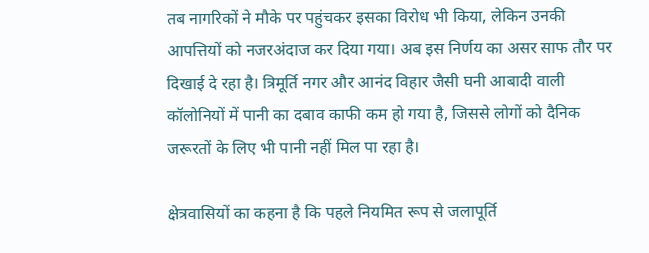तब नागरिकों ने मौके पर पहुंचकर इसका विरोध भी किया, लेकिन उनकी आपत्तियों को नजरअंदाज कर दिया गया। अब इस निर्णय का असर साफ तौर पर दिखाई दे रहा है। त्रिमूर्ति नगर और आनंद विहार जैसी घनी आबादी वाली कॉलोनियों में पानी का दबाव काफी कम हो गया है, जिससे लोगों को दैनिक जरूरतों के लिए भी पानी नहीं मिल पा रहा है।

क्षेत्रवासियों का कहना है कि पहले नियमित रूप से जलापूर्ति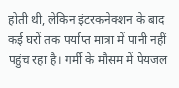होती थी, लेकिन इंटरकनेक्शन के बाद कई घरों तक पर्याप्त मात्रा में पानी नहीं पहुंच रहा है। गर्मी के मौसम में पेयजल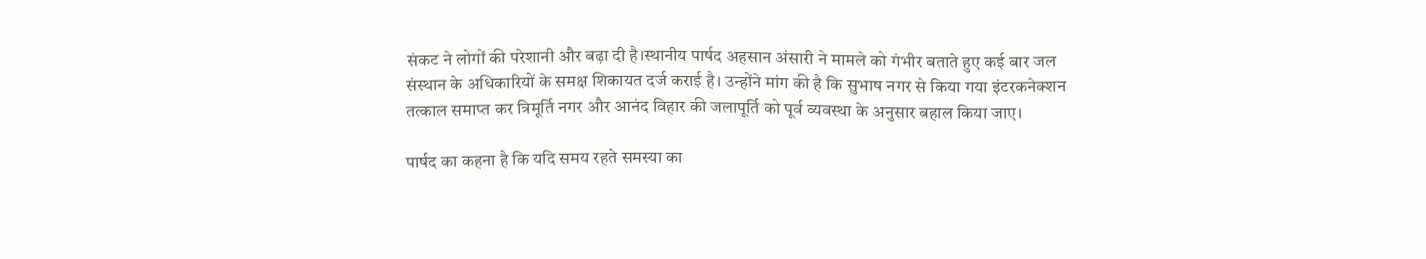संकट ने लोगों की परेशानी और बढ़ा दी है।स्थानीय पार्षद अहसान अंसारी ने मामले को गंभीर बताते हुए कई बार जल संस्थान के अधिकारियों के समक्ष शिकायत दर्ज कराई है। उन्होंने मांग की है कि सुभाष नगर से किया गया इंटरकनेक्शन तत्काल समाप्त कर त्रिमूर्ति नगर और आनंद विहार की जलापूर्ति को पूर्व व्यवस्था के अनुसार बहाल किया जाए।

पार्षद का कहना है कि यदि समय रहते समस्या का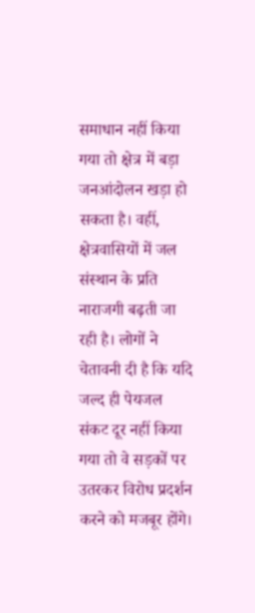समाधान नहीं किया गया तो क्षेत्र में बड़ा जनआंदोलन खड़ा हो सकता है। वहीं, क्षेत्रवासियों में जल संस्थान के प्रति नाराजगी बढ़ती जा रही है। लोगों ने चेतावनी दी है कि यदि जल्द ही पेयजल संकट दूर नहीं किया गया तो वे सड़कों पर उतरकर विरोध प्रदर्शन करने को मजबूर होंगे।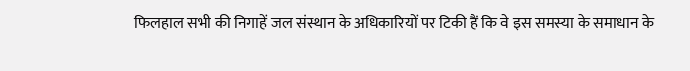फिलहाल सभी की निगाहें जल संस्थान के अधिकारियों पर टिकी हैं कि वे इस समस्या के समाधान के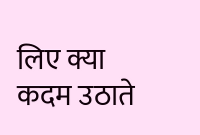लिए क्या कदम उठाते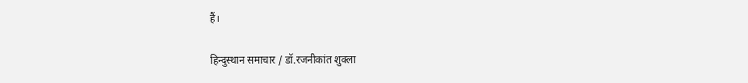हैं।

हिन्दुस्थान समाचार / डॉ.रजनीकांत शुक्ला